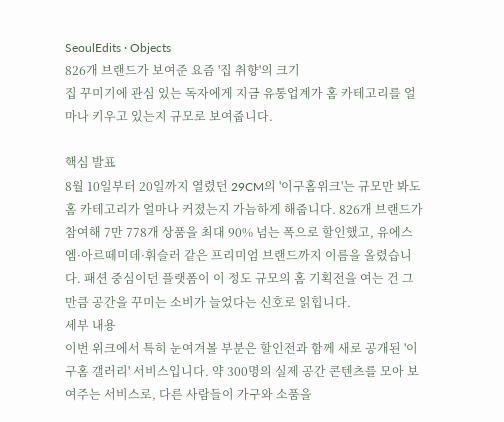SeoulEdits · Objects
826개 브랜드가 보여준 요즘 '집 취향'의 크기
집 꾸미기에 관심 있는 독자에게 지금 유통업계가 홈 카테고리를 얼마나 키우고 있는지 규모로 보여줍니다.

핵심 발표
8월 10일부터 20일까지 열렸던 29CM의 '이구홈위크'는 규모만 봐도 홈 카테고리가 얼마나 커졌는지 가늠하게 해줍니다. 826개 브랜드가 참여해 7만 778개 상품을 최대 90% 넘는 폭으로 할인했고, 유에스엠·아르떼미데·휘슬러 같은 프리미엄 브랜드까지 이름을 올렸습니다. 패션 중심이던 플랫폼이 이 정도 규모의 홈 기획전을 여는 건 그만큼 공간을 꾸미는 소비가 늘었다는 신호로 읽힙니다.
세부 내용
이번 위크에서 특히 눈여겨볼 부분은 할인전과 함께 새로 공개된 '이구홈 갤러리' 서비스입니다. 약 300명의 실제 공간 콘텐츠를 모아 보여주는 서비스로, 다른 사람들이 가구와 소품을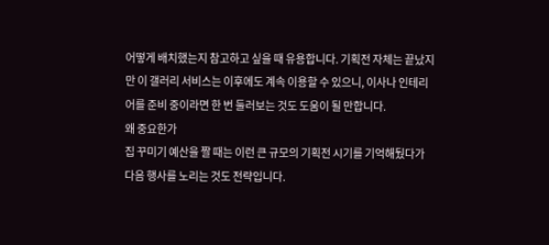어떻게 배치했는지 참고하고 싶을 때 유용합니다. 기획전 자체는 끝났지만 이 갤러리 서비스는 이후에도 계속 이용할 수 있으니, 이사나 인테리어를 준비 중이라면 한 번 둘러보는 것도 도움이 될 만합니다.
왜 중요한가
집 꾸미기 예산을 짤 때는 이런 큰 규모의 기획전 시기를 기억해뒀다가 다음 행사를 노리는 것도 전략입니다.